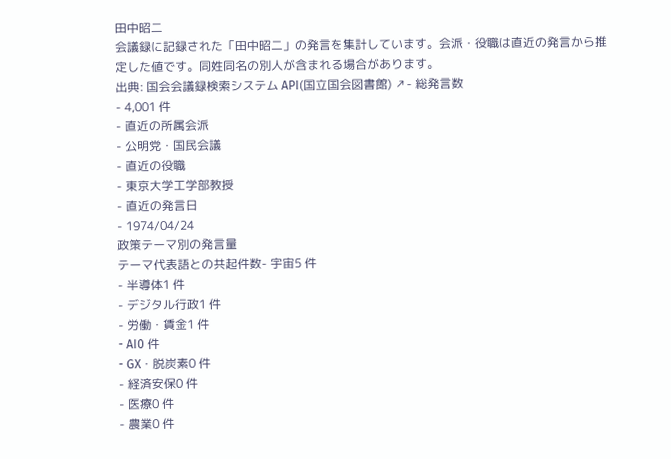田中昭二
会議録に記録された「田中昭二」の発言を集計しています。会派・役職は直近の発言から推定した値です。同姓同名の別人が含まれる場合があります。
出典: 国会会議録検索システム API(国立国会図書館) ↗- 総発言数
- 4,001 件
- 直近の所属会派
- 公明党・国民会議
- 直近の役職
- 東京大学工学部教授
- 直近の発言日
- 1974/04/24
政策テーマ別の発言量
テーマ代表語との共起件数- 宇宙5 件
- 半導体1 件
- デジタル行政1 件
- 労働・賃金1 件
- AI0 件
- GX・脱炭素0 件
- 経済安保0 件
- 医療0 件
- 農業0 件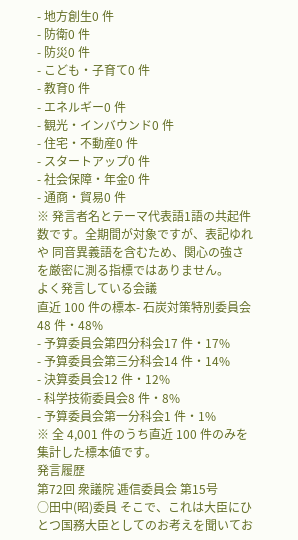- 地方創生0 件
- 防衛0 件
- 防災0 件
- こども・子育て0 件
- 教育0 件
- エネルギー0 件
- 観光・インバウンド0 件
- 住宅・不動産0 件
- スタートアップ0 件
- 社会保障・年金0 件
- 通商・貿易0 件
※ 発言者名とテーマ代表語1語の共起件数です。全期間が対象ですが、表記ゆれや 同音異義語を含むため、関心の強さを厳密に測る指標ではありません。
よく発言している会議
直近 100 件の標本- 石炭対策特別委員会48 件・48%
- 予算委員会第四分科会17 件・17%
- 予算委員会第三分科会14 件・14%
- 決算委員会12 件・12%
- 科学技術委員会8 件・8%
- 予算委員会第一分科会1 件・1%
※ 全 4,001 件のうち直近 100 件のみを集計した標本値です。
発言履歴
第72回 衆議院 逓信委員会 第15号
○田中(昭)委員 そこで、これは大臣にひとつ国務大臣としてのお考えを聞いてお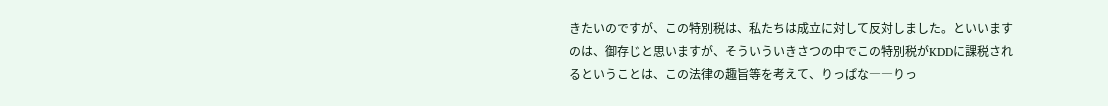きたいのですが、この特別税は、私たちは成立に対して反対しました。といいますのは、御存じと思いますが、そういういきさつの中でこの特別税がKDDに課税されるということは、この法律の趣旨等を考えて、りっぱな――りっ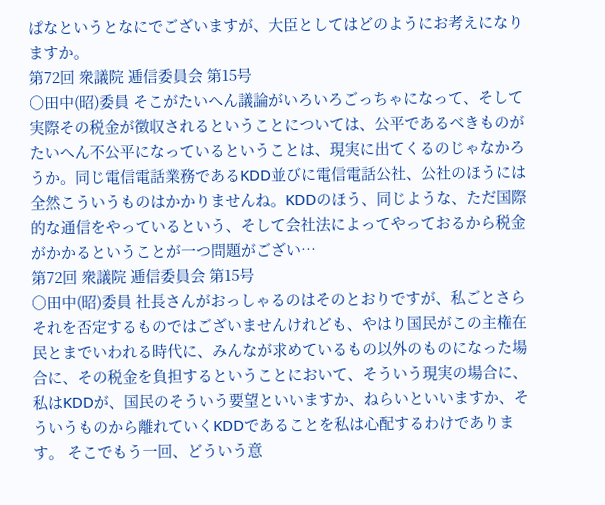ぱなというとなにでございますが、大臣としてはどのようにお考えになりますか。
第72回 衆議院 逓信委員会 第15号
○田中(昭)委員 そこがたいへん議論がいろいろごっちゃになって、そして実際その税金が徴収されるということについては、公平であるべきものがたいへん不公平になっているということは、現実に出てくるのじゃなかろうか。同じ電信電話業務であるKDD並びに電信電話公社、公社のほうには全然こういうものはかかりませんね。KDDのほう、同じような、ただ国際的な通信をやっているという、そして会社法によってやっておるから税金がかかるということが一つ問題がござい…
第72回 衆議院 逓信委員会 第15号
○田中(昭)委員 社長さんがおっしゃるのはそのとおりですが、私ごとさらそれを否定するものではございませんけれども、やはり国民がこの主権在民とまでいわれる時代に、みんなが求めているもの以外のものになった場合に、その税金を負担するということにおいて、そういう現実の場合に、私はKDDが、国民のそういう要望といいますか、ねらいといいますか、そういうものから離れていくKDDであることを私は心配するわけであります。 そこでもう一回、どういう意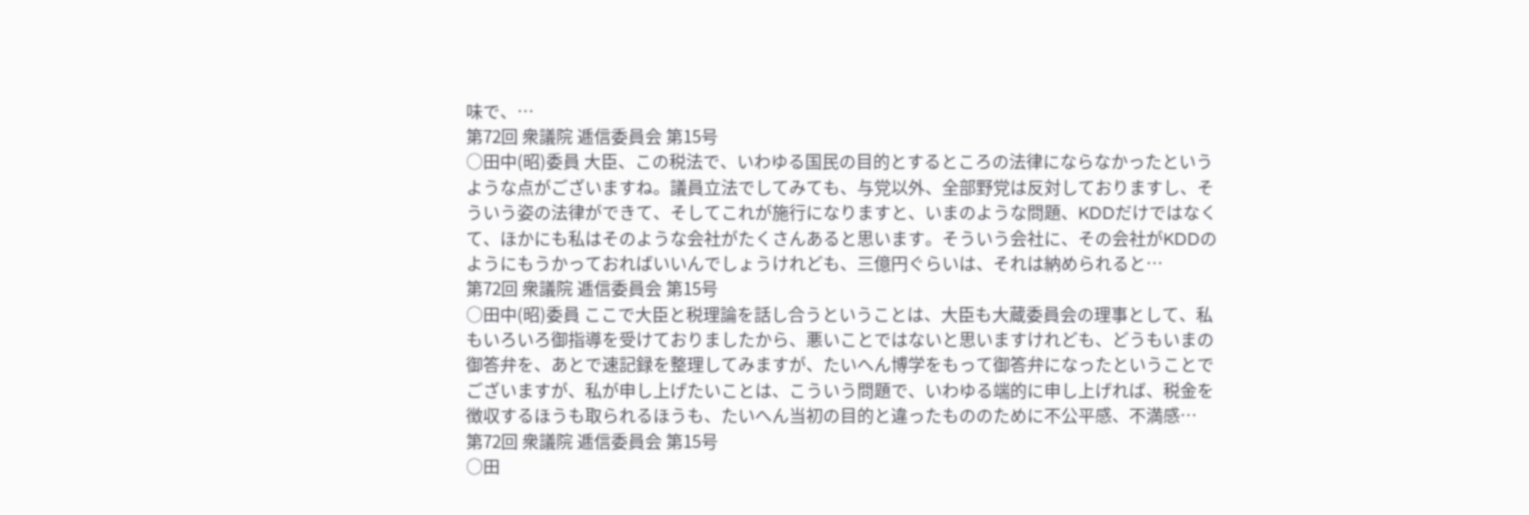味で、…
第72回 衆議院 逓信委員会 第15号
○田中(昭)委員 大臣、この税法で、いわゆる国民の目的とするところの法律にならなかったというような点がございますね。議員立法でしてみても、与党以外、全部野党は反対しておりますし、そういう姿の法律ができて、そしてこれが施行になりますと、いまのような問題、KDDだけではなくて、ほかにも私はそのような会社がたくさんあると思います。そういう会社に、その会社がKDDのようにもうかっておればいいんでしょうけれども、三億円ぐらいは、それは納められると…
第72回 衆議院 逓信委員会 第15号
○田中(昭)委員 ここで大臣と税理論を話し合うということは、大臣も大蔵委員会の理事として、私もいろいろ御指導を受けておりましたから、悪いことではないと思いますけれども、どうもいまの御答弁を、あとで速記録を整理してみますが、たいへん博学をもって御答弁になったということでございますが、私が申し上げたいことは、こういう問題で、いわゆる端的に申し上げれば、税金を徴収するほうも取られるほうも、たいへん当初の目的と違ったもののために不公平感、不満感…
第72回 衆議院 逓信委員会 第15号
○田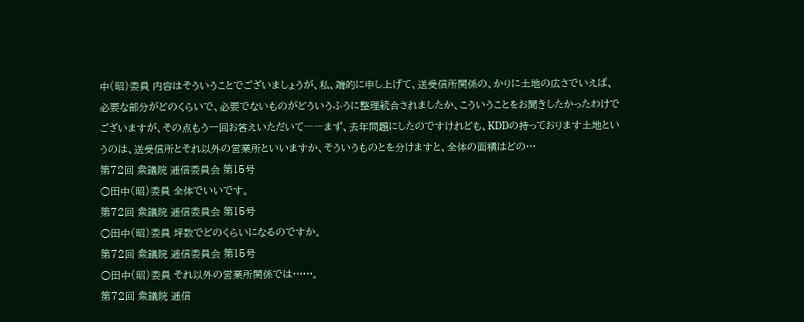中(昭)委員 内容はそういうことでございましょうが、私、端的に申し上げて、送受信所関係の、かりに土地の広さでいえば、必要な部分がどのくらいで、必要でないものがどういうふうに整理統合されましたか、こういうことをお聞きしたかったわけでございますが、その点もう一回お答えいただいて――まず、去年問題にしたのですけれども、KDDの持っております土地というのは、送受信所とそれ以外の営業所といいますか、そういうものとを分けますと、全体の面積はどの…
第72回 衆議院 逓信委員会 第15号
○田中(昭)委員 全体でいいです。
第72回 衆議院 逓信委員会 第15号
○田中(昭)委員 坪数でどのくらいになるのですか。
第72回 衆議院 逓信委員会 第15号
○田中(昭)委員 それ以外の営業所関係では……。
第72回 衆議院 逓信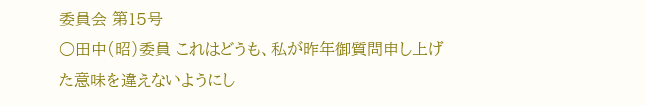委員会 第15号
○田中(昭)委員 これはどうも、私が昨年御質問申し上げた意味を違えないようにし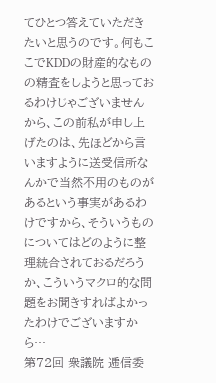てひとつ答えていただきたいと思うのです。何もここでKDDの財産的なものの精査をしようと思っておるわけじゃございませんから、この前私が申し上げたのは、先ほどから言いますように送受信所なんかで当然不用のものがあるという事実があるわけですから、そういうものについてはどのように整理統合されておるだろうか、こういうマクロ的な問題をお聞きすればよかったわけでございますから…
第72回 衆議院 逓信委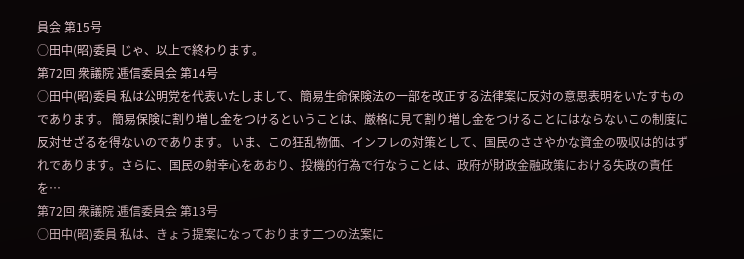員会 第15号
○田中(昭)委員 じゃ、以上で終わります。
第72回 衆議院 逓信委員会 第14号
○田中(昭)委員 私は公明党を代表いたしまして、簡易生命保険法の一部を改正する法律案に反対の意思表明をいたすものであります。 簡易保険に割り増し金をつけるということは、厳格に見て割り増し金をつけることにはならないこの制度に反対せざるを得ないのであります。 いま、この狂乱物価、インフレの対策として、国民のささやかな資金の吸収は的はずれであります。さらに、国民の射幸心をあおり、投機的行為で行なうことは、政府が財政金融政策における失政の責任を…
第72回 衆議院 逓信委員会 第13号
○田中(昭)委員 私は、きょう提案になっております二つの法案に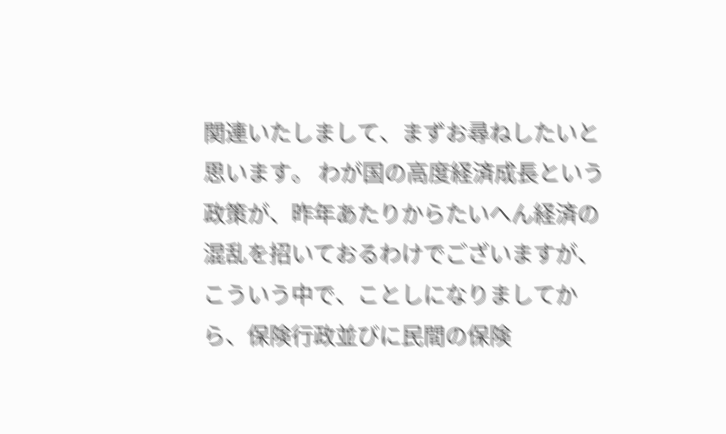関連いたしまして、まずお尋ねしたいと思います。 わが国の高度経済成長という政策が、昨年あたりからたいへん経済の混乱を招いておるわけでございますが、こういう中で、ことしになりましてから、保険行政並びに民間の保険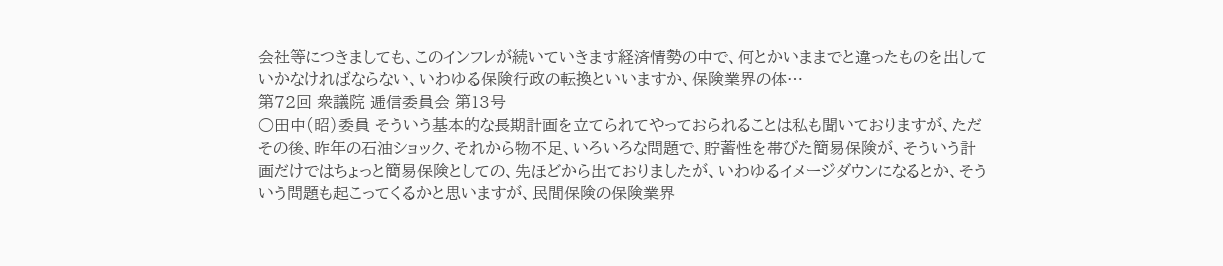会社等につきましても、このインフレが続いていきます経済情勢の中で、何とかいままでと違ったものを出していかなければならない、いわゆる保険行政の転換といいますか、保険業界の体…
第72回 衆議院 逓信委員会 第13号
○田中(昭)委員 そういう基本的な長期計画を立てられてやっておられることは私も聞いておりますが、ただその後、昨年の石油ショック、それから物不足、いろいろな問題で、貯蓄性を帯びた簡易保険が、そういう計画だけではちょっと簡易保険としての、先ほどから出ておりましたが、いわゆるイメージダウンになるとか、そういう問題も起こってくるかと思いますが、民間保険の保険業界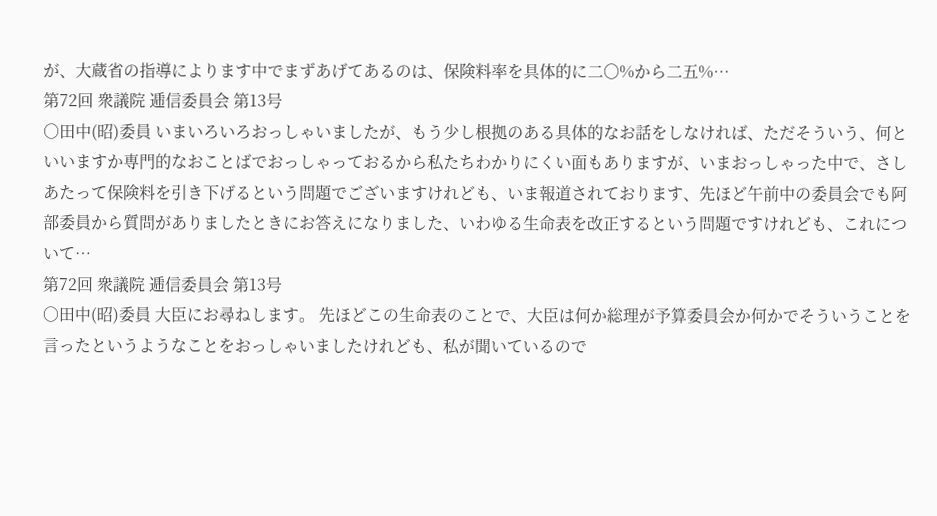が、大蔵省の指導によります中でまずあげてあるのは、保険料率を具体的に二〇%から二五%…
第72回 衆議院 逓信委員会 第13号
○田中(昭)委員 いまいろいろおっしゃいましたが、もう少し根拠のある具体的なお話をしなければ、ただそういう、何といいますか専門的なおことばでおっしゃっておるから私たちわかりにくい面もありますが、いまおっしゃった中で、さしあたって保険料を引き下げるという問題でございますけれども、いま報道されております、先ほど午前中の委員会でも阿部委員から質問がありましたときにお答えになりました、いわゆる生命表を改正するという問題ですけれども、これについて…
第72回 衆議院 逓信委員会 第13号
○田中(昭)委員 大臣にお尋ねします。 先ほどこの生命表のことで、大臣は何か総理が予算委員会か何かでそういうことを言ったというようなことをおっしゃいましたけれども、私が聞いているので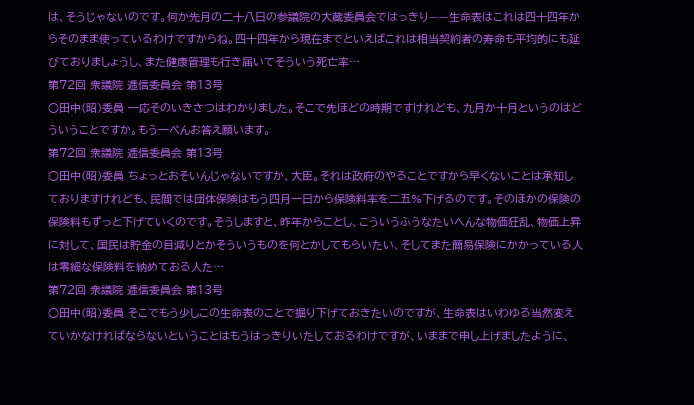は、そうじゃないのです。何か先月の二十八日の参議院の大蔵委員会ではっきり——生命表はこれは四十四年からそのまま使っているわけですからね。四十四年から現在までといえばこれは相当契約者の寿命も平均的にも延びておりましょうし、また健康管理も行き届いてそういう死亡率…
第72回 衆議院 逓信委員会 第13号
○田中(昭)委員 一応そのいきさつはわかりました。そこで先ほどの時期ですけれども、九月か十月というのはどういうことですか。もう一ぺんお答え願います。
第72回 衆議院 逓信委員会 第13号
○田中(昭)委員 ちょっとおそいんじゃないですか、大臣。それは政府のやることですから早くないことは承知しておりますけれども、民間では団体保険はもう四月一日から保険料率を二五%下げるのです。そのほかの保険の保険料もずっと下げていくのです。そうしますと、昨年からことし、こういうふうなたいへんな物価狂乱、物価上昇に対して、国民は貯金の目減りとかそういうものを何とかしてもらいたい、そしてまた簡易保険にかかっている人は零細な保険料を納めておる人た…
第72回 衆議院 逓信委員会 第13号
○田中(昭)委員 そこでもう少しこの生命表のことで掘り下げておきたいのですが、生命表はいわゆる当然変えていかなければならないということはもうはっきりいたしておるわけですが、いままで申し上げましたように、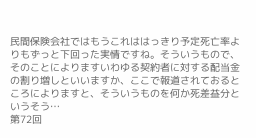民間保険会社ではもうこれははっきり予定死亡率よりもずっと下回った実情ですね。そういうもので、そのことによりますいわゆる契約者に対する配当金の割り増しといいますか、ここで報道されておるところによりますと、そういうものを何か死差益分というそう…
第72回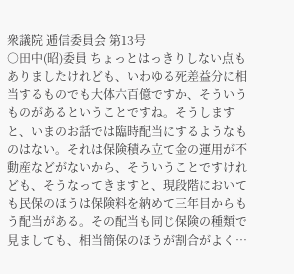衆議院 逓信委員会 第13号
○田中(昭)委員 ちょっとはっきりしない点もありましたけれども、いわゆる死差益分に相当するものでも大体六百億ですか、そういうものがあるということですね。そうしますと、いまのお話では臨時配当にするようなものはない。それは保険積み立て金の運用が不動産などがないから、そういうことですけれども、そうなってきますと、現段階においても民保のほうは保険料を納めて三年目からもう配当がある。その配当も同じ保険の種類で見ましても、相当簡保のほうが割合がよく…